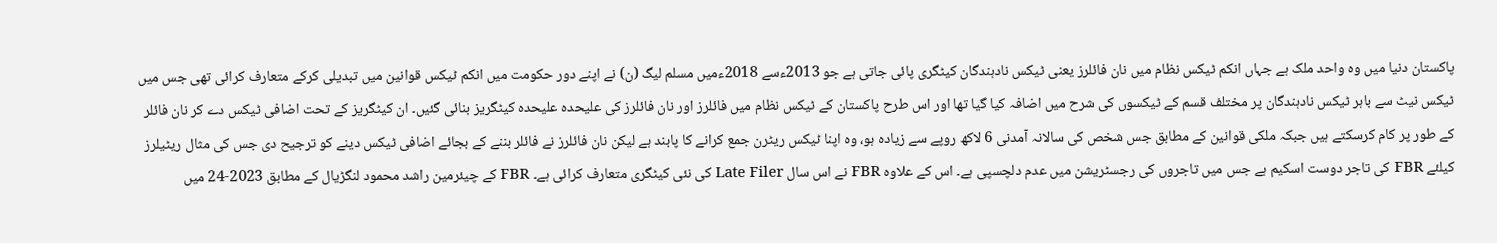پاکستان دنیا میں وہ واحد ملک ہے جہاں انکم ٹیکس نظام میں نان فائلرز یعنی ٹیکس نادہندگان کیٹگری پائی جاتی ہے جو 2013ءسے 2018ءمیں مسلم لیگ (ن) نے اپنے دور حکومت میں انکم ٹیکس قوانین میں تبدیلی کرکے متعارف کرائی تھی جس میں ٹیکس نیٹ سے باہر ٹیکس نادہندگان پر مختلف قسم کے ٹیکسوں کی شرح میں اضافہ کیا گیا تھا اور اس طرح پاکستان کے ٹیکس نظام میں فائلرز اور نان فائلرز کی علیحدہ علیحدہ کیٹگریز بنائی گئیں۔ ان کیٹگریز کے تحت اضافی ٹیکس دے کر نان فائلر کے طور پر کام کرسکتے ہیں جبکہ ملکی قوانین کے مطابق جس شخص کی سالانہ آمدنی 6 لاکھ روپے سے زیادہ ہو، وہ اپنا ٹیکس ریٹرن جمع کرانے کا پابند ہے لیکن نان فائلرز نے فائلر بننے کے بجائے اضافی ٹیکس دینے کو ترجیح دی جس کی مثال ریٹیلرز کیلئے FBR کی تاجر دوست اسکیم ہے جس میں تاجروں کی رجسٹریشن میں عدم دلچسپی ہے۔ اس کے علاوہ FBR نے اس سال Late Filer کی نئی کیٹگری متعارف کرائی ہے۔ FBR کے چیئرمین راشد محمود لنگڑیال کے مطابق 2023-24 میں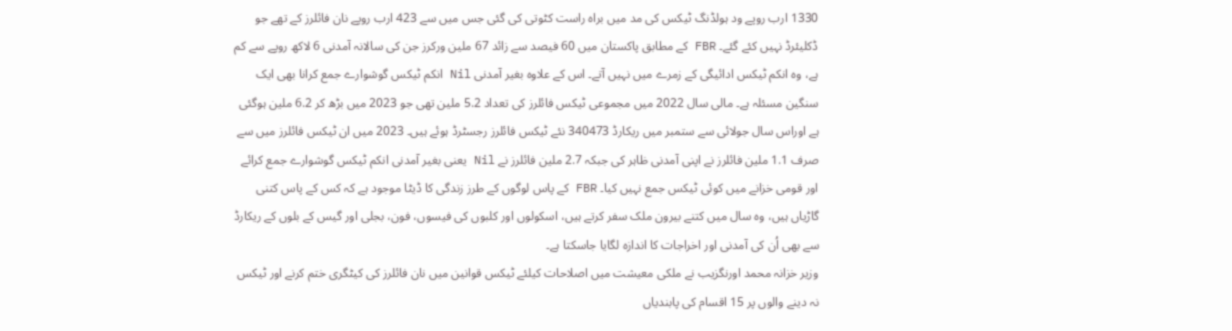1330 ارب روپے ود ہولڈنگ ٹیکس کی مد میں براہ راست کٹوتی کی گئی جس میں سے 423 ارب روپے نان فائلرز کے تھے جو ڈکلیئرڈ نہیں کئے گئے۔ FBR کے مطابق پاکستان میں 60 فیصد سے زائد 67 ملین ورکرز جن کی سالانہ آمدنی 6 لاکھ روپے سے کم ہے، وہ انکم ٹیکس ادائیگی کے زمرے میں نہیں آتے۔ اس کے علاوہ بغیر آمدنی Nil انکم ٹیکس گوشوارے جمع کرانا بھی ایک سنگین مسئلہ ہے۔ مالی سال 2022 میں مجموعی ٹیکس فائلرز کی تعداد 5.2 ملین تھی جو 2023 میں بڑھ کر 6.2 ملین ہوگئی ہے اوراس سال جولائی سے ستمبر میں ریکارڈ 340473 نئے ٹیکس فائلرز رجسٹرڈ ہوئے ہیں۔ 2023 میں ان ٹیکس فائلرز میں سے صرف 1.1 ملین فائلرز نے اپنی آمدنی ظاہر کی جبکہ 2.7 ملین فائلرز نے Nil یعنی بغیر آمدنی انکم ٹیکس گوشوارے جمع کرائے اور قومی خزانے میں کوئی ٹیکس جمع نہیں کیا۔ FBR کے پاس لوگوں کے طرز زندگی کا ڈیٹا موجود ہے کہ کس کے پاس کتنی گاڑیاں ہیں، وہ سال میں کتنے بیرون ملک سفر کرتے ہیں، اسکولوں اور کلبوں کی فیسوں، فون، بجلی اور گیس کے بلوں کے ریکارڈ سے بھی اُن کی آمدنی اور اخراجات کا اندازہ لگایا جاسکتا ہے۔
وزیر خزانہ محمد اورنگزیب نے ملکی معیشت میں اصلاحات کیلئے ٹیکس قوانین میں نان فائلرز کی کیٹگری ختم کرنے اور ٹیکس نہ دینے والوں پر 15 اقسام کی پابندیاں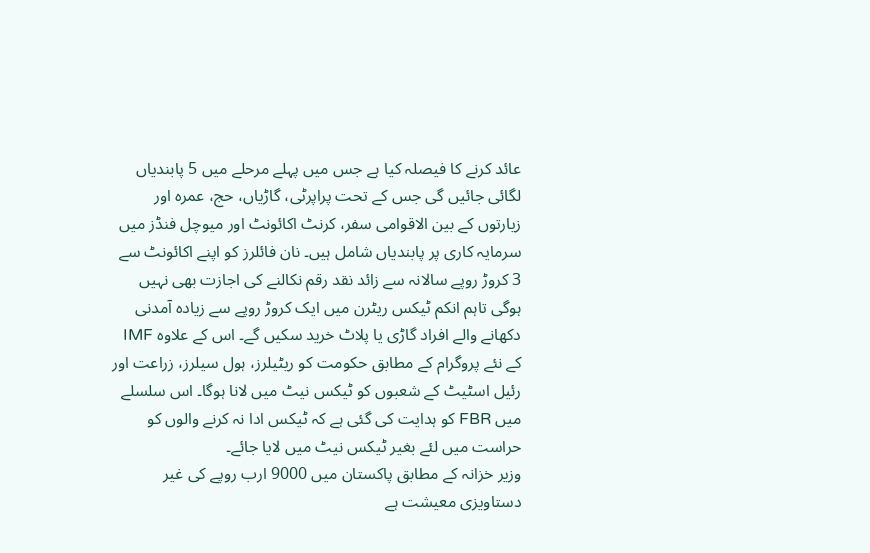عائد کرنے کا فیصلہ کیا ہے جس میں پہلے مرحلے میں 5 پابندیاں لگائی جائیں گی جس کے تحت پراپرٹی، گاڑیاں، حج، عمرہ اور زیارتوں کے بین الاقوامی سفر، کرنٹ اکائونٹ اور میوچل فنڈز میں سرمایہ کاری پر پابندیاں شامل ہیں۔ نان فائلرز کو اپنے اکائونٹ سے 3 کروڑ روپے سالانہ سے زائد نقد رقم نکالنے کی اجازت بھی نہیں ہوگی تاہم انکم ٹیکس ریٹرن میں ایک کروڑ روپے سے زیادہ آمدنی دکھانے والے افراد گاڑی یا پلاٹ خرید سکیں گے۔ اس کے علاوہ IMF کے نئے پروگرام کے مطابق حکومت کو ریٹیلرز، ہول سیلرز، زراعت اور رئیل اسٹیٹ کے شعبوں کو ٹیکس نیٹ میں لانا ہوگا۔ اس سلسلے میں FBR کو ہدایت کی گئی ہے کہ ٹیکس ادا نہ کرنے والوں کو حراست میں لئے بغیر ٹیکس نیٹ میں لایا جائے۔
وزیر خزانہ کے مطابق پاکستان میں 9000 ارب روپے کی غیر دستاویزی معیشت ہے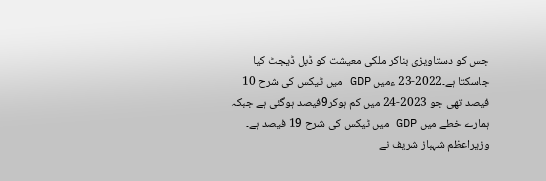جس کو دستاویزی بناکر ملکی معیشت کو ڈبل ڈیجٹ کیا جاسکتا ہے۔2022-23 ءمیں GDP میں ٹیکس کی شرح 10 فیصد تھی جو 2023-24 میں کم ہوکر9فیصد ہوگئی ہے جبکہ ہمارے خطے میں GDP میں ٹیکس کی شرح 19 فیصد ہے۔ وزیراعظم شہباز شریف نے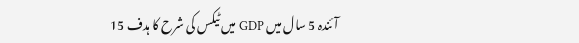آئندہ 5 سال میں GDP میں ٹیکس کی شرح کا ہدف 15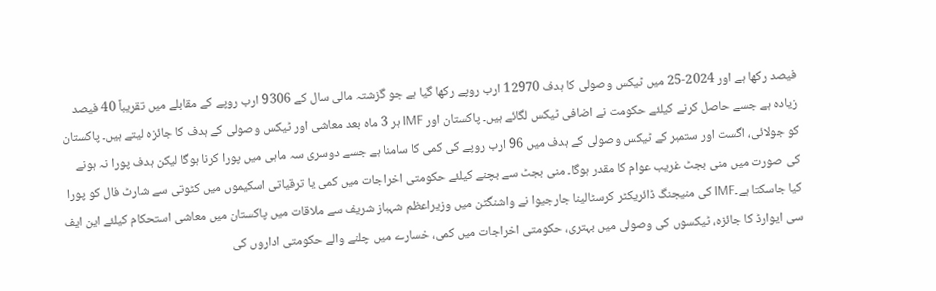فیصد رکھا ہے اور 2024-25 میں ٹیکس وصولی کا ہدف 12970 ارب روپے رکھا گیا ہے جو گزشتہ مالی سال کے 9306 ارب روپے کے مقابلے میں تقریباً 40 فیصد زیادہ ہے جسے حاصل کرنے کیلئے حکومت نے اضافی ٹیکس لگائے ہیں۔ پاکستان اور IMF ہر 3 ماہ بعد معاشی اور ٹیکس وصولی کے ہدف کا جائزہ لیتے ہیں۔ پاکستان کو جولائی، اگست اور ستمبر کے ٹیکس وصولی کے ہدف میں 96 ارب روپے کی کمی کا سامنا ہے جسے دوسری سہ ماہی میں پورا کرنا ہوگا لیکن ہدف پورا نہ ہونے کی صورت میں منی بجٹ غریب عوام کا مقدر ہوگا۔ منی بجٹ سے بچنے کیلئے حکومتی اخراجات میں کمی یا ترقیاتی اسکیموں میں کٹوتی سے شارٹ فال کو پورا کیا جاسکتا ہے۔IMF کی منیجنگ ڈائریکٹر کرسٹالینا جارجیوا نے واشنگٹن میں وزیراعظم شہباز شریف سے ملاقات میں پاکستان میں معاشی استحکام کیلئے این ایف سی ایوارڈ کا جائزہ، ٹیکسوں کی وصولی میں بہتری، حکومتی اخراجات میں کمی، خسارے میں چلنے والے حکومتی اداروں کی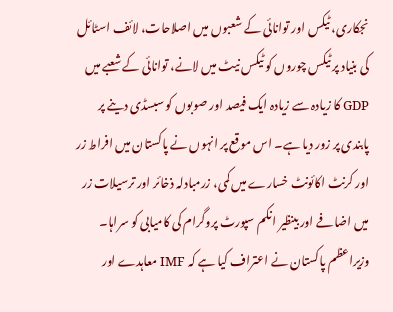نجکاری، ٹیکس اور توانائی کے شعبوں میں اصلاحات، لائف اسٹائل کی بنیاد پر ٹیکس چوروں کو ٹیکس نیٹ میں لانے، توانائی کے شعبے میں GDP کا زیادہ سے زیادہ ایک فیصد اور صوبوں کو سبسڈی دینے پر پابندی پر زور دیا ہے۔ اس موقع پر انہوں نے پاکستان میں افراط زر اور کرنٹ اکائونٹ خسارے میں کمی، زرمبادلہ ذخائر اور ترسیلات زر میں اضافے اور بینظیر انکم سپورٹ پروگرام کی کامیابی کو سراہا۔ وزیراعظم پاکستان نے اعتراف کیا ہے کہ IMF معاہدے اور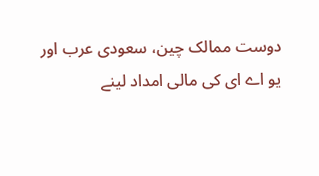دوست ممالک چین، سعودی عرب اور یو اے ای کی مالی امداد لینے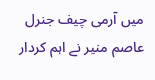میں آرمی چیف جنرل عاصم منیر نے اہم کردار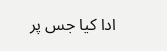ادا کیا جس پر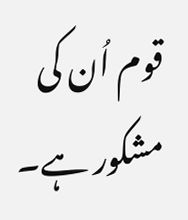قوم اُن کی مشکور ہے۔